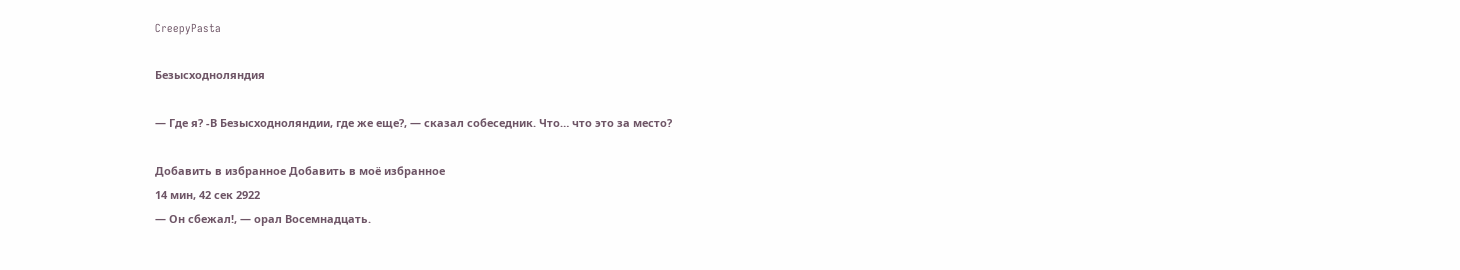CreepyPasta

Безысходноляндия

— Где я? -В Безысходноляндии, где же еще?, — сказал собеседник. Что… что это за место?

Добавить в избранное Добавить в моё избранное
14 мин, 42 сек 2922
— Он сбежал!, — орал Восемнадцать.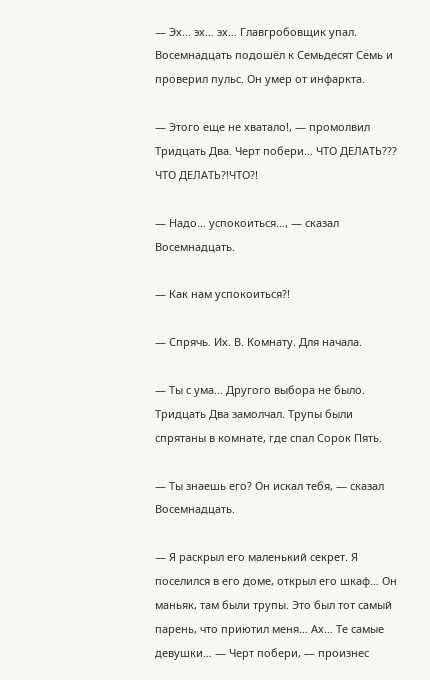— Эх… эх… эх… Главгробовщик упал. Восемнадцать подошёл к Семьдесят Семь и проверил пульс. Он умер от инфаркта.

— Этого еще не хватало!, — промолвил Тридцать Два. Черт побери… ЧТО ДЕЛАТЬ??? ЧТО ДЕЛАТЬ?!ЧТО?!

— Надо… успокоиться…, — сказал Восемнадцать.

— Как нам успокоиться?!

— Спрячь. Их. В. Комнату. Для начала.

— Ты с ума… Другого выбора не было. Тридцать Два замолчал. Трупы были спрятаны в комнате, где спал Сорок Пять.

— Ты знаешь его? Он искал тебя, — сказал Восемнадцать.

— Я раскрыл его маленький секрет. Я поселился в его доме, открыл его шкаф… Он маньяк, там были трупы. Это был тот самый парень, что приютил меня… Ах… Те самые девушки… — Черт побери, — произнес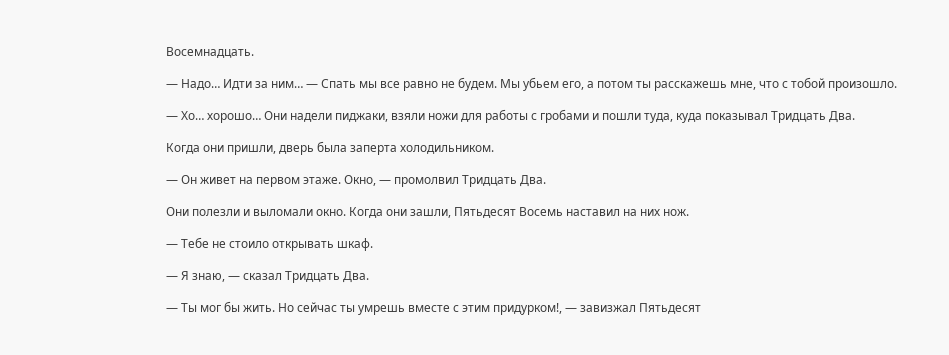Восемнадцать.

— Надо… Идти за ним… — Спать мы все равно не будем. Мы убьем его, а потом ты расскажешь мне, что с тобой произошло.

— Хо… хорошо… Они надели пиджаки, взяли ножи для работы с гробами и пошли туда, куда показывал Тридцать Два.

Когда они пришли, дверь была заперта холодильником.

— Он живет на первом этаже. Окно, — промолвил Тридцать Два.

Они полезли и выломали окно. Когда они зашли, Пятьдесят Восемь наставил на них нож.

— Тебе не стоило открывать шкаф.

— Я знаю, — сказал Тридцать Два.

— Ты мог бы жить. Но сейчас ты умрешь вместе с этим придурком!, — завизжал Пятьдесят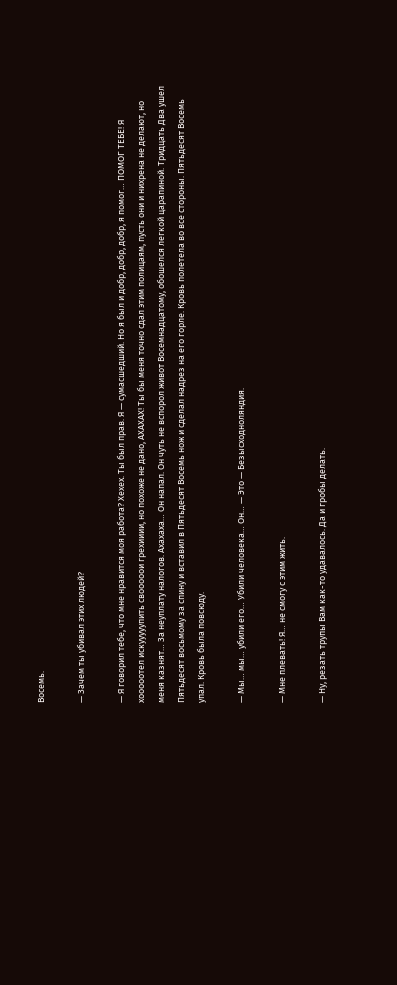Восемь.

— Зачем ты убивал этих людей?

— Я говорил тебе, что мне нравится моя работа? Хехех. Ты был прав. Я — сумасшедший. Но я был и добр, добр, добр, я помог… ПОМОГ ТЕБЕ! Я хооооотел искууууупить свооооои грехииии, но похоже не дано, АХАХАХ! Ты бы меня точно сдал этим полицаям, пусть они и нихрена не делают, но меня казнят… За неуплату налогов. Ахахаха… Он напал. Он чуть не вспорол живот Восемнадцатому, обошелся легкой царапиной. Тридцать Два ушел Пятьдесят восьмому за спину и вставил в Пятьдесят Восемь нож и сделал надрез на его горле. Кровь полетела во все стороны. Пятьдесят Восемь упал. Кровь была повсюду.

— Мы… мы… убили его… Убили человека… Он… — Это — Безысходноляндия.

— Мне плевать! Я… не смогу с этим жить.

— Ну, резать трупы Вам как-то удавалось. Да и гробы делать.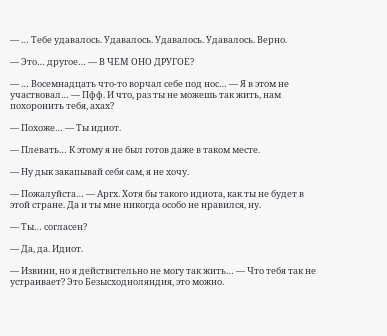— … Тебе удавалось. Удавалось. Удавалось. Удавалось. Верно.

— Это… другое… — В ЧЕМ ОНО ДРУГОЕ?

— … Восемнадцать что-то ворчал себе под нос… — Я в этом не участвовал… — Пфф. И что, раз ты не можешь так жить, нам похоронить тебя, ахах?

— Похоже… — Ты идиот.

— Плевать… К этому я не был готов даже в таком месте.

— Ну дык закапывай себя сам, я не хочу.

— Пожалуйста… — Аргх. Хотя бы такого идиота, как ты не будет в этой стране. Да и ты мне никогда особо не нравился, ну.

— Ты… согласен?

— Да, да. Идиот.

— Извини, но я действительно не могу так жить… — Что тебя так не устраивает? Это Безысходноляндия, это можно.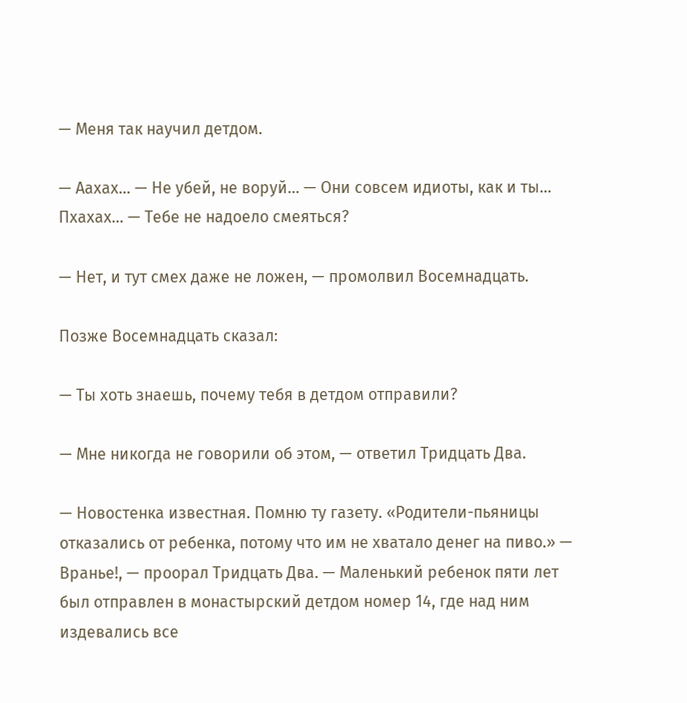— Меня так научил детдом.

— Аахах… — Не убей, не воруй… — Они совсем идиоты, как и ты… Пхахах… — Тебе не надоело смеяться?

— Нет, и тут смех даже не ложен, — промолвил Восемнадцать.

Позже Восемнадцать сказал:

— Ты хоть знаешь, почему тебя в детдом отправили?

— Мне никогда не говорили об этом, — ответил Тридцать Два.

— Новостенка известная. Помню ту газету. «Родители-пьяницы отказались от ребенка, потому что им не хватало денег на пиво.» — Вранье!, — проорал Тридцать Два. — Маленький ребенок пяти лет был отправлен в монастырский детдом номер 14, где над ним издевались все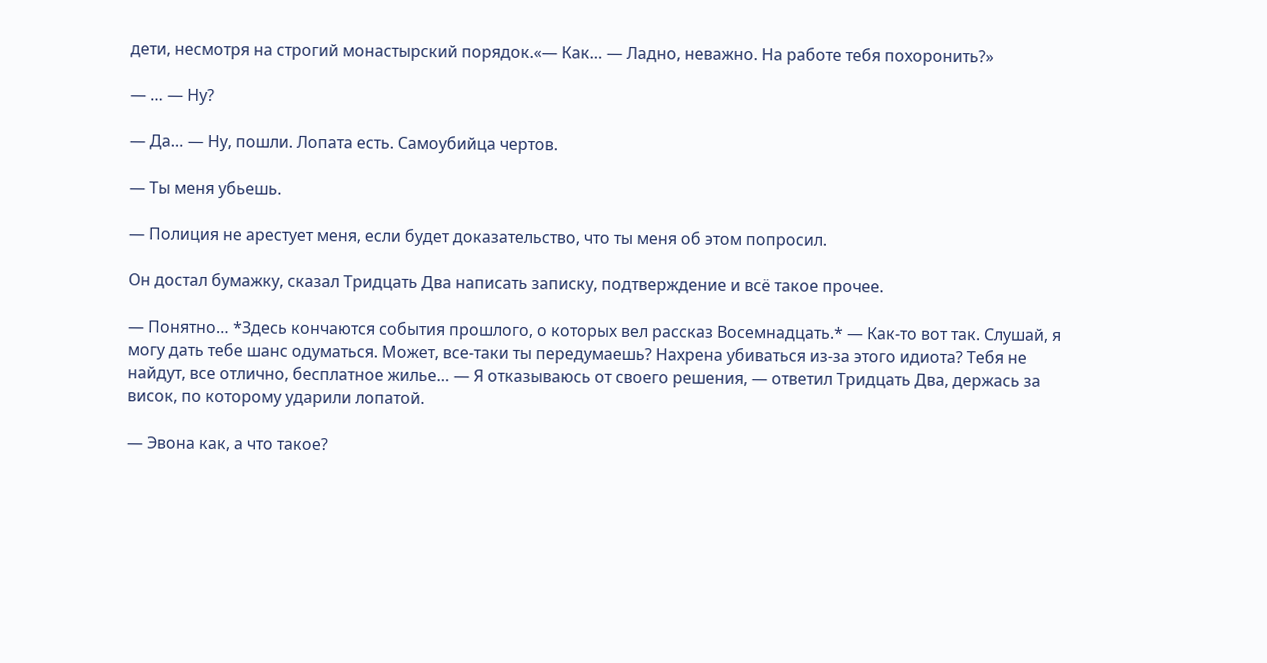дети, несмотря на строгий монастырский порядок.«— Как… — Ладно, неважно. На работе тебя похоронить?»

— … — Ну?

— Да… — Ну, пошли. Лопата есть. Самоубийца чертов.

— Ты меня убьешь.

— Полиция не арестует меня, если будет доказательство, что ты меня об этом попросил.

Он достал бумажку, сказал Тридцать Два написать записку, подтверждение и всё такое прочее.

— Понятно… *Здесь кончаются события прошлого, о которых вел рассказ Восемнадцать.* — Как-то вот так. Слушай, я могу дать тебе шанс одуматься. Может, все-таки ты передумаешь? Нахрена убиваться из-за этого идиота? Тебя не найдут, все отлично, бесплатное жилье… — Я отказываюсь от своего решения, — ответил Тридцать Два, держась за висок, по которому ударили лопатой.

— Эвона как, а что такое?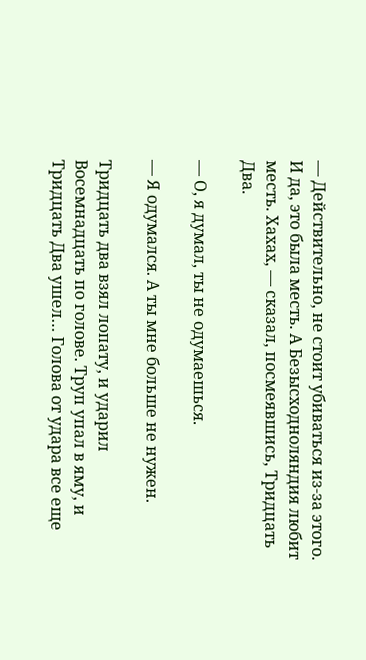— Действительно, не стоит убиваться из-за этого. И да, это была месть. А Безысходноляндия любит месть. Хахах, — сказал, посмеявшись, Тридцать Два.

— О, я думал, ты не одумаешься.

— Я одумался. А ты мне больше не нужен.

Тридцать два взял лопату, и ударил Восемнадцать по голове. Труп упал в яму, и Тридцать Два ушел… Голова от удара все еще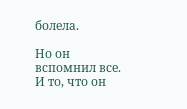болела.

Но он вспомнил все. И то, что он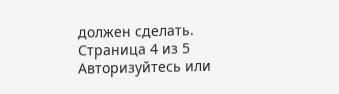должен сделать.
Страница 4 из 5
Авторизуйтесь или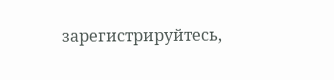зарегистрируйтесь,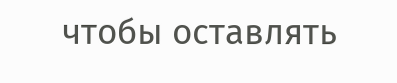чтобы оставлять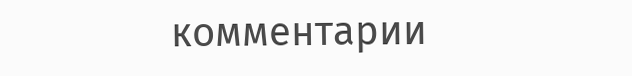комментарии